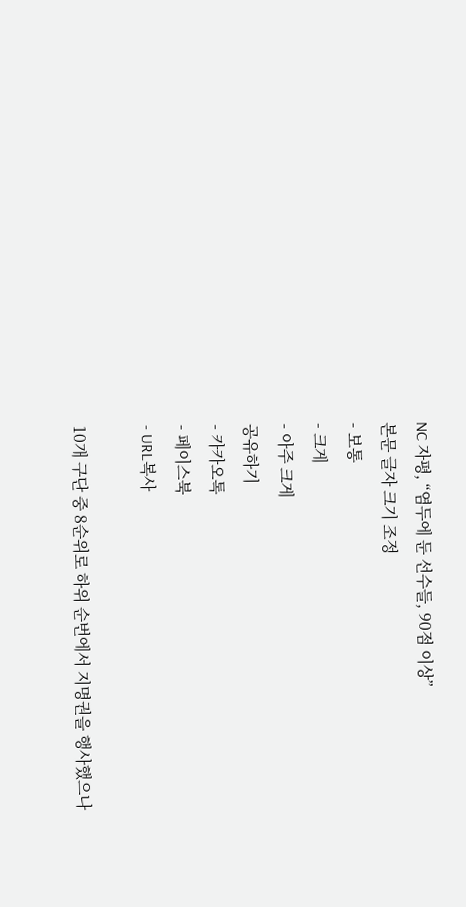NC 자평, “염두에 둔 선수들, 90점 이상”
본문 글자 크기 조정
- 보통
- 크게
- 아주 크게
공유하기
- 카카오톡
- 페이스북
- URL복사

10개 구단 중 8순위로 하위 순번에서 지명권을 행사했으나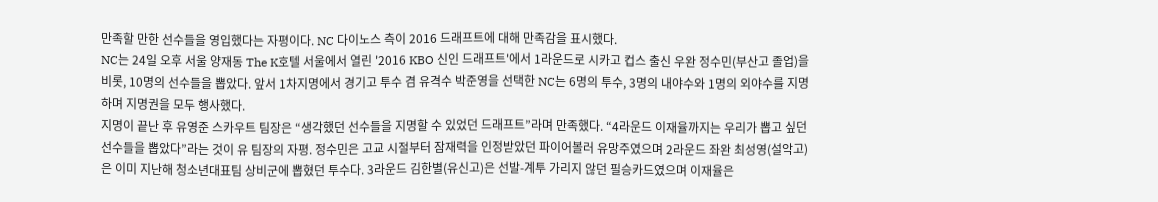만족할 만한 선수들을 영입했다는 자평이다. NC 다이노스 측이 2016 드래프트에 대해 만족감을 표시했다.
NC는 24일 오후 서울 양재동 The K호텔 서울에서 열린 '2016 KBO 신인 드래프트'에서 1라운드로 시카고 컵스 출신 우완 정수민(부산고 졸업)을 비롯, 10명의 선수들을 뽑았다. 앞서 1차지명에서 경기고 투수 겸 유격수 박준영을 선택한 NC는 6명의 투수, 3명의 내야수와 1명의 외야수를 지명하며 지명권을 모두 행사했다.
지명이 끝난 후 유영준 스카우트 팀장은 “생각했던 선수들을 지명할 수 있었던 드래프트”라며 만족했다. “4라운드 이재율까지는 우리가 뽑고 싶던 선수들을 뽑았다”라는 것이 유 팀장의 자평. 정수민은 고교 시절부터 잠재력을 인정받았던 파이어볼러 유망주였으며 2라운드 좌완 최성영(설악고)은 이미 지난해 청소년대표팀 상비군에 뽑혔던 투수다. 3라운드 김한별(유신고)은 선발-계투 가리지 않던 필승카드였으며 이재율은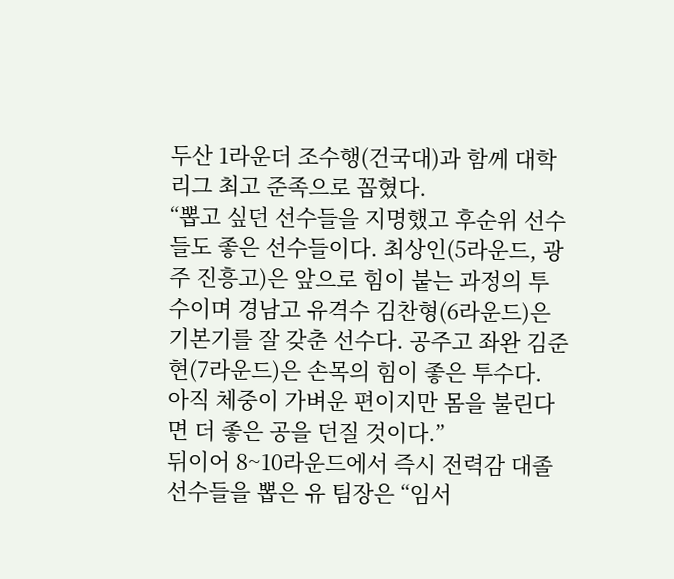두산 1라운더 조수행(건국대)과 함께 대학리그 최고 준족으로 꼽혔다.
“뽑고 싶던 선수들을 지명했고 후순위 선수들도 좋은 선수들이다. 최상인(5라운드, 광주 진흥고)은 앞으로 힘이 붙는 과정의 투수이며 경남고 유격수 김찬형(6라운드)은 기본기를 잘 갖춘 선수다. 공주고 좌완 김준현(7라운드)은 손목의 힘이 좋은 투수다. 아직 체중이 가벼운 편이지만 몸을 불린다면 더 좋은 공을 던질 것이다.”
뒤이어 8~10라운드에서 즉시 전력감 대졸 선수들을 뽑은 유 팀장은 “임서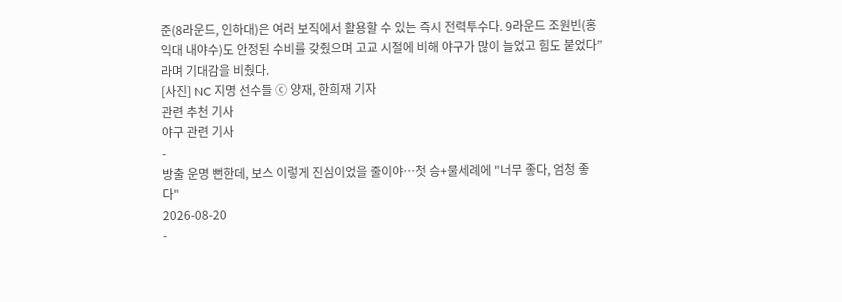준(8라운드, 인하대)은 여러 보직에서 활용할 수 있는 즉시 전력투수다. 9라운드 조원빈(홍익대 내야수)도 안정된 수비를 갖췄으며 고교 시절에 비해 야구가 많이 늘었고 힘도 붙었다”라며 기대감을 비췄다.
[사진] NC 지명 선수들 ⓒ 양재, 한희재 기자
관련 추천 기사
야구 관련 기사
-
방출 운명 뻔한데, 보스 이렇게 진심이었을 줄이야…첫 승+물세례에 "너무 좋다, 엄청 좋다"
2026-08-20
-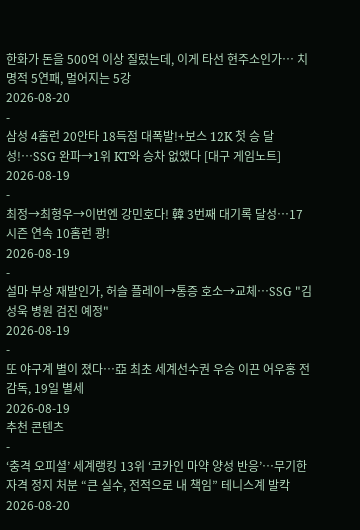한화가 돈을 500억 이상 질렀는데, 이게 타선 현주소인가… 치명적 5연패, 멀어지는 5강
2026-08-20
-
삼성 4홈런 20안타 18득점 대폭발!+보스 12K 첫 승 달성!…SSG 완파→1위 KT와 승차 없앴다 [대구 게임노트]
2026-08-19
-
최정→최형우→이번엔 강민호다! 韓 3번째 대기록 달성…17시즌 연속 10홈런 쾅!
2026-08-19
-
설마 부상 재발인가, 허슬 플레이→통증 호소→교체…SSG "김성욱 병원 검진 예정"
2026-08-19
-
또 야구계 별이 졌다…亞 최초 세계선수권 우승 이끈 어우홍 전 감독, 19일 별세
2026-08-19
추천 콘텐츠
-
‘충격 오피셜’ 세계랭킹 13위 ‘코카인 마약 양성 반응’…무기한 자격 정지 처분 “큰 실수, 전적으로 내 책임” 테니스계 발칵
2026-08-20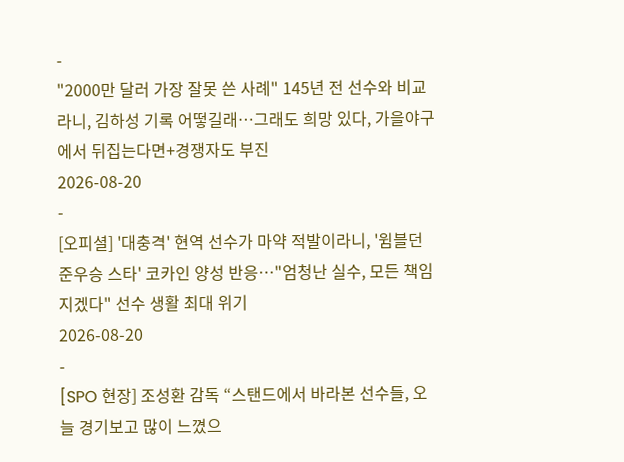-
"2000만 달러 가장 잘못 쓴 사례" 145년 전 선수와 비교라니, 김하성 기록 어떻길래…그래도 희망 있다, 가을야구에서 뒤집는다면+경쟁자도 부진
2026-08-20
-
[오피셜] '대충격' 현역 선수가 마약 적발이라니, '윔블던 준우승 스타' 코카인 양성 반응…"엄청난 실수, 모든 책임 지겠다" 선수 생활 최대 위기
2026-08-20
-
[SPO 현장] 조성환 감독 “스탠드에서 바라본 선수들, 오늘 경기보고 많이 느꼈으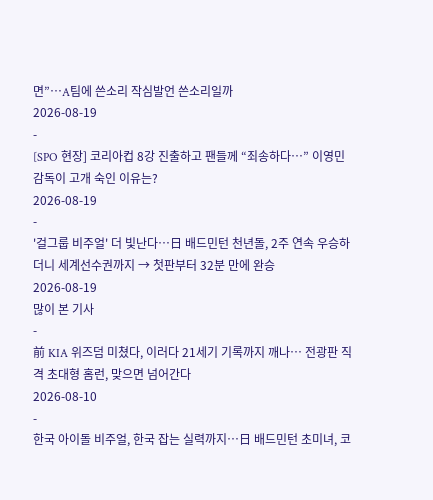면”…A팀에 쓴소리 작심발언 쓴소리일까
2026-08-19
-
[SPO 현장] 코리아컵 8강 진출하고 팬들께 “죄송하다…” 이영민 감독이 고개 숙인 이유는?
2026-08-19
-
'걸그룹 비주얼' 더 빛난다…日 배드민턴 천년돌, 2주 연속 우승하더니 세계선수권까지 → 첫판부터 32분 만에 완승
2026-08-19
많이 본 기사
-
前 KIA 위즈덤 미쳤다, 이러다 21세기 기록까지 깨나… 전광판 직격 초대형 홈런, 맞으면 넘어간다
2026-08-10
-
한국 아이돌 비주얼, 한국 잡는 실력까지…日 배드민턴 초미녀, 코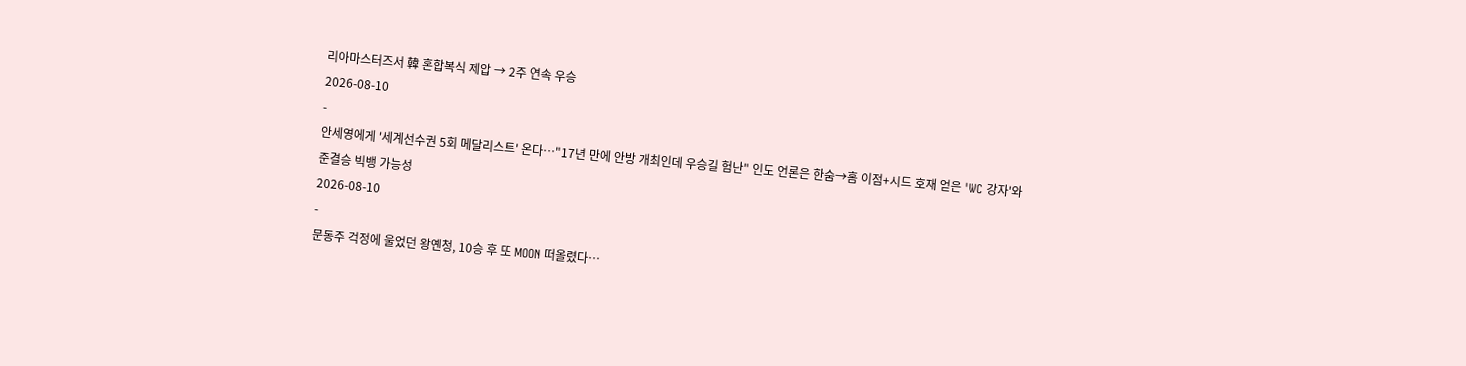리아마스터즈서 韓 혼합복식 제압 → 2주 연속 우승
2026-08-10
-
안세영에게 '세계선수권 5회 메달리스트' 온다…"17년 만에 안방 개최인데 우승길 험난" 인도 언론은 한숨→홈 이점+시드 호재 얻은 'WC 강자'와 준결승 빅뱅 가능성
2026-08-10
-
문동주 걱정에 울었던 왕옌청, 10승 후 또 MOON 떠올렸다…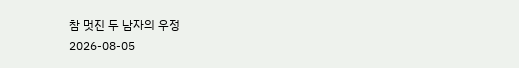참 멋진 두 남자의 우정
2026-08-05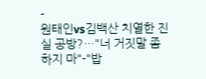-
원태인vs김백산 치열한 진실 공방?…"너 거짓말 좀 하지 마"-"밥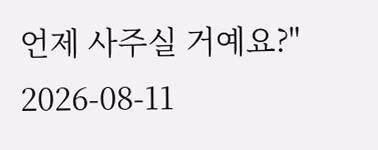언제 사주실 거예요?"
2026-08-11